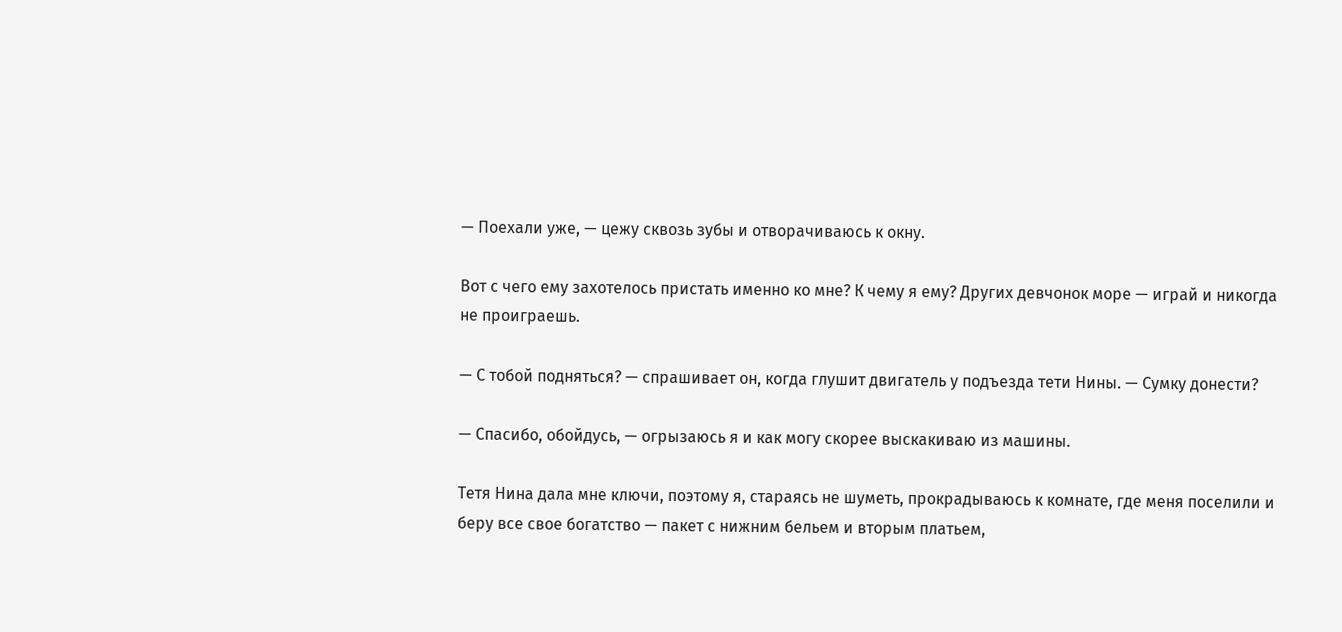— Поехали уже, — цежу сквозь зубы и отворачиваюсь к окну.

Вот с чего ему захотелось пристать именно ко мне? К чему я ему? Других девчонок море — играй и никогда не проиграешь.

— С тобой подняться? — спрашивает он, когда глушит двигатель у подъезда тети Нины. — Сумку донести?

— Спасибо, обойдусь, — огрызаюсь я и как могу скорее выскакиваю из машины.

Тетя Нина дала мне ключи, поэтому я, стараясь не шуметь, прокрадываюсь к комнате, где меня поселили и беру все свое богатство — пакет с нижним бельем и вторым платьем,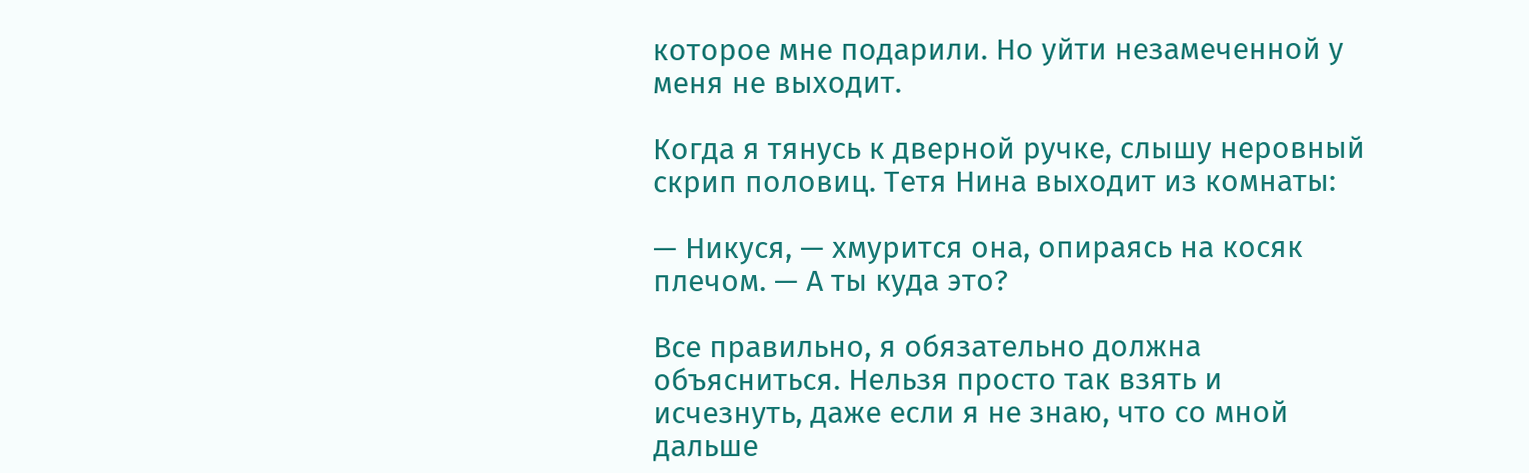которое мне подарили. Но уйти незамеченной у меня не выходит.

Когда я тянусь к дверной ручке, слышу неровный скрип половиц. Тетя Нина выходит из комнаты:

— Никуся, — хмурится она, опираясь на косяк плечом. — А ты куда это?

Все правильно, я обязательно должна объясниться. Нельзя просто так взять и исчезнуть, даже если я не знаю, что со мной дальше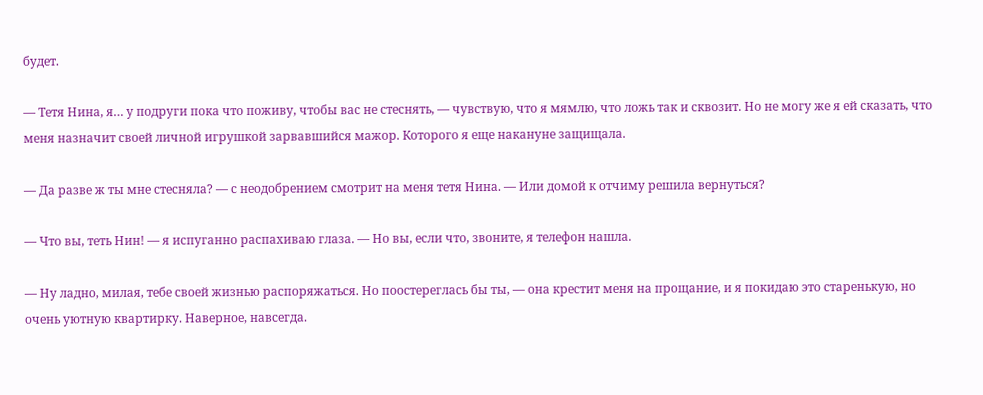будет.

— Тетя Нина, я… у подруги пока что поживу, чтобы вас не стеснять, — чувствую, что я мямлю, что ложь так и сквозит. Но не могу же я ей сказать, что меня назначит своей личной игрушкой зарвавшийся мажор. Которого я еще накануне защищала.

— Да разве ж ты мне стесняла? — с неодобрением смотрит на меня тетя Нина. — Или домой к отчиму решила вернуться?

— Что вы, теть Нин! — я испуганно распахиваю глаза. — Но вы, если что, звоните, я телефон нашла.

— Ну ладно, милая, тебе своей жизнью распоряжаться. Но поостереглась бы ты, — она крестит меня на прощание, и я покидаю это старенькую, но очень уютную квартирку. Наверное, навсегда.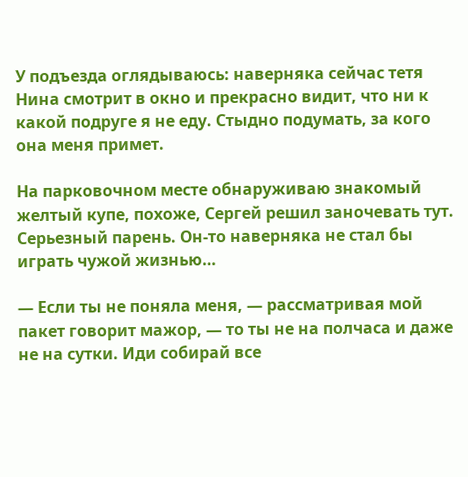У подъезда оглядываюсь: наверняка сейчас тетя Нина смотрит в окно и прекрасно видит, что ни к какой подруге я не еду. Стыдно подумать, за кого она меня примет.

На парковочном месте обнаруживаю знакомый желтый купе, похоже, Сергей решил заночевать тут. Серьезный парень. Он-то наверняка не стал бы играть чужой жизнью…

— Если ты не поняла меня, — рассматривая мой пакет говорит мажор, — то ты не на полчаса и даже не на сутки. Иди собирай все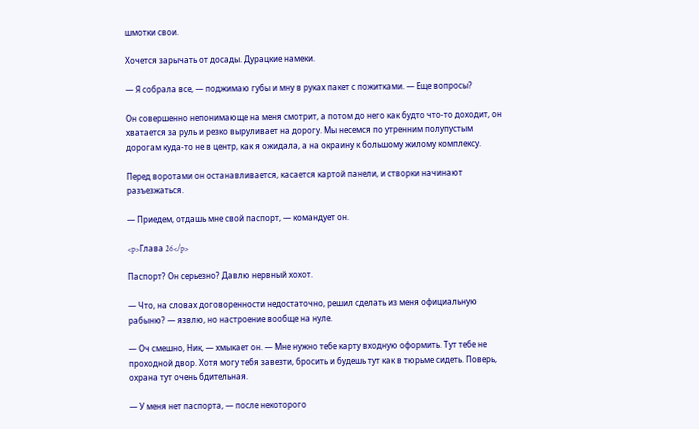шмотки свои.

Хочется зарычать от досады. Дурацкие намеки.

— Я собрала все, — поджимаю губы и мну в руках пакет с пожитками. — Еще вопросы?

Он совершенно непонимающе на меня смотрит, а потом до него как будто что-то доходит, он хватается за руль и резко выруливает на дорогу. Мы несемся по утренним полупустым дорогам куда-то не в центр, как я ожидала, а на окраину к большому жилому комплексу.

Перед воротами он останавливается, касается картой панели, и створки начинают разъезжаться.

— Приедем, отдашь мне свой паспорт, — командует он.

<p>Глава 26</p>

Паспорт? Он серьезно? Давлю нервный хохот.

— Что, на словах договоренности недостаточно, решил сделать из меня официальную рабыню? — язвлю, но настроение вообще на нуле.

— Оч смешно, Ник, — хмыкает он. — Мне нужно тебе карту входную оформить. Тут тебе не проходной двор. Хотя могу тебя завезти, бросить и будешь тут как в тюрьме сидеть. Поверь, охрана тут очень бдительная.

— У меня нет паспорта, — после некоторого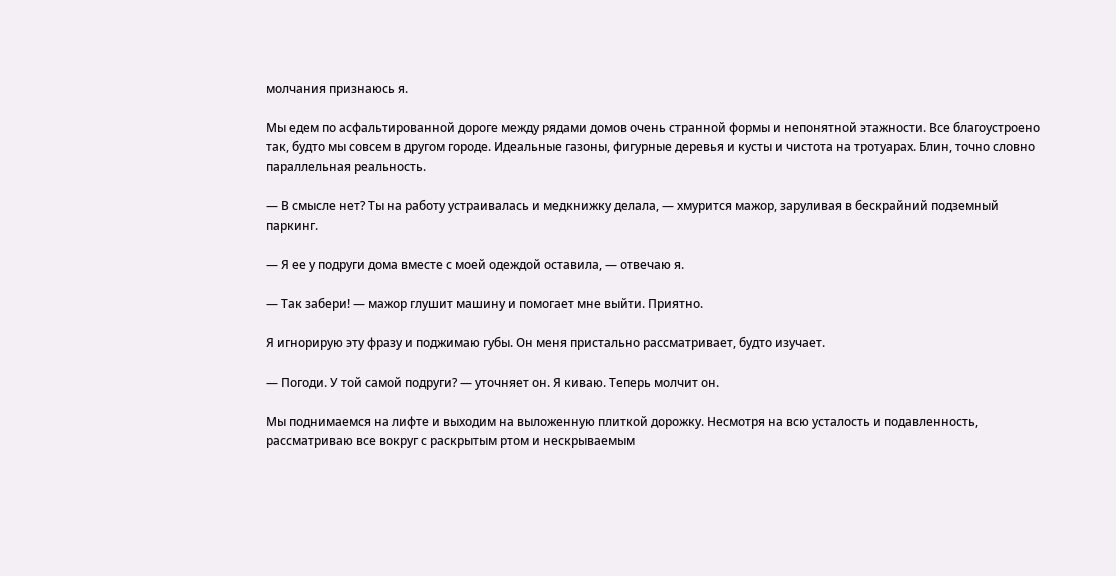молчания признаюсь я.

Мы едем по асфальтированной дороге между рядами домов очень странной формы и непонятной этажности. Все благоустроено так, будто мы совсем в другом городе. Идеальные газоны, фигурные деревья и кусты и чистота на тротуарах. Блин, точно словно параллельная реальность.

— В смысле нет? Ты на работу устраивалась и медкнижку делала, — хмурится мажор, заруливая в бескрайний подземный паркинг.

— Я ее у подруги дома вместе с моей одеждой оставила, — отвечаю я.

— Так забери! — мажор глушит машину и помогает мне выйти. Приятно.

Я игнорирую эту фразу и поджимаю губы. Он меня пристально рассматривает, будто изучает.

— Погоди. У той самой подруги? — уточняет он. Я киваю. Теперь молчит он.

Мы поднимаемся на лифте и выходим на выложенную плиткой дорожку. Несмотря на всю усталость и подавленность, рассматриваю все вокруг с раскрытым ртом и нескрываемым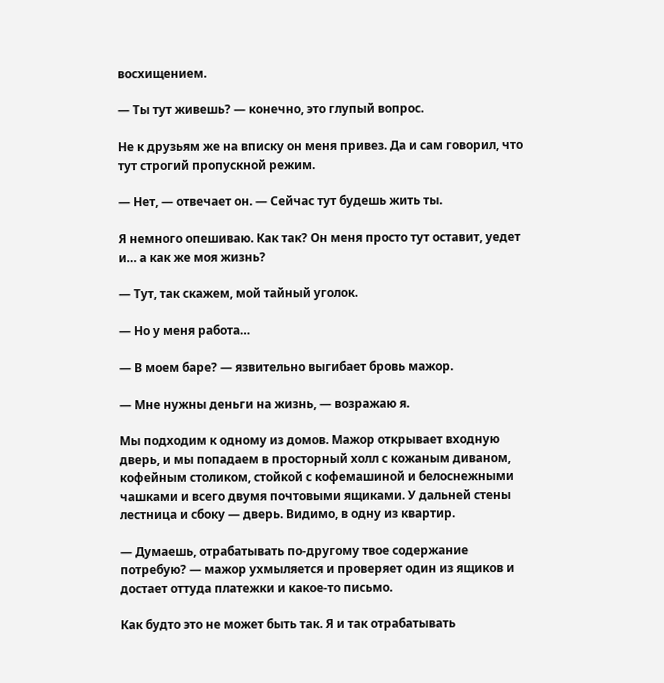восхищением.

— Ты тут живешь? — конечно, это глупый вопрос.

Не к друзьям же на вписку он меня привез. Да и сам говорил, что тут строгий пропускной режим.

— Нет, — отвечает он. — Сейчас тут будешь жить ты.

Я немного опешиваю. Как так? Он меня просто тут оставит, уедет и… а как же моя жизнь?

— Тут, так скажем, мой тайный уголок.

— Но у меня работа…

— В моем баре? — язвительно выгибает бровь мажор.

— Мне нужны деньги на жизнь, — возражаю я.

Мы подходим к одному из домов. Мажор открывает входную дверь, и мы попадаем в просторный холл с кожаным диваном, кофейным столиком, стойкой с кофемашиной и белоснежными чашками и всего двумя почтовыми ящиками. У дальней стены лестница и сбоку — дверь. Видимо, в одну из квартир.

— Думаешь, отрабатывать по-другому твое содержание потребую? — мажор ухмыляется и проверяет один из ящиков и достает оттуда платежки и какое-то письмо.

Как будто это не может быть так. Я и так отрабатывать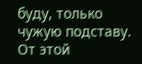буду, только чужую подставу. От этой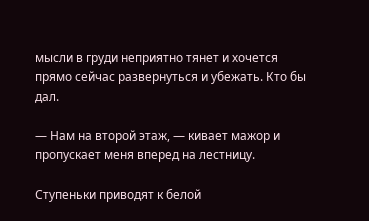мысли в груди неприятно тянет и хочется прямо сейчас развернуться и убежать. Кто бы дал.

— Нам на второй этаж, — кивает мажор и пропускает меня вперед на лестницу.

Ступеньки приводят к белой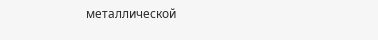металлической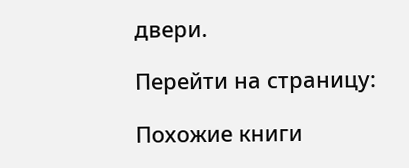двери.

Перейти на страницу:

Похожие книги